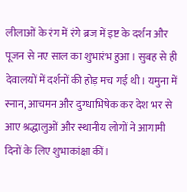लीलाओं के रंग में रंगे ब्रज में इष्ट के दर्शन और पूजन से नए साल का शुभारंभ हुआ। सुबह से ही देवालयों में दर्शनों की होड़ मच गई थी। यमुना में स्नान, आचमन और दुग्धाभिषेक कर देश भर से आए श्रद्धालुओं और स्थानीय लोगों ने आगामी दिनों के लिए शुभाकांक्षा कीं।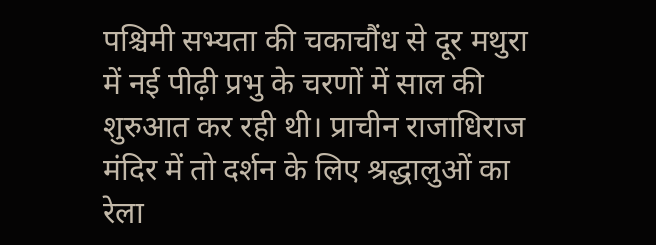पश्चिमी सभ्यता की चकाचौंध से दूर मथुरा में नई पीढ़ी प्रभु के चरणों में साल की शुरुआत कर रही थी। प्राचीन राजाधिराज मंदिर में तो दर्शन के लिए श्रद्धालुओं का रेला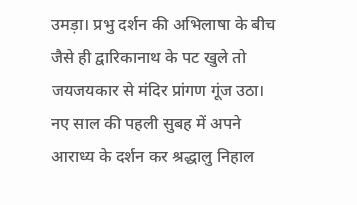उमड़ा। प्रभु दर्शन की अभिलाषा के बीच जैसे ही द्वारिकानाथ के पट खुले तो जयजयकार से मंदिर प्रांगण गूंज उठा।
नए साल की पहली सुबह में अपने आराध्य के दर्शन कर श्रद्धालु निहाल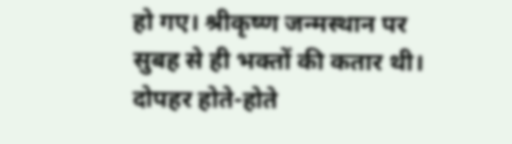हो गए। श्रीकृष्ण जन्मस्थान पर सुबह से ही भक्तों की कतार थी। दोपहर होते-होते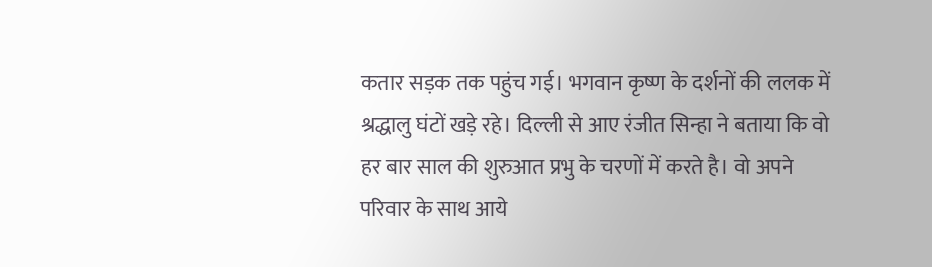कतार सड़क तक पहुंच गई। भगवान कृष्ण के दर्शनों की ललक में श्रद्धालु घंटों खड़े रहे। दिल्ली से आए रंजीत सिन्हा ने बताया कि वो हर बार साल की शुरुआत प्रभु के चरणों में करते है। वो अपने परिवार के साथ आये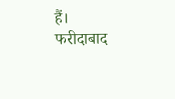हैं।
फरीदाबाद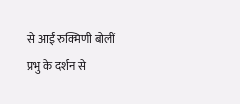से आईं रुक्मिणी बोलीं प्रभु के दर्शन से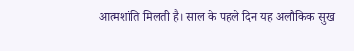आत्मशांति मिलती है। साल के पहले दिन यह अलौकिक सुख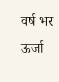वर्ष भर ऊर्जा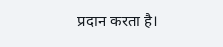प्रदान करता है।